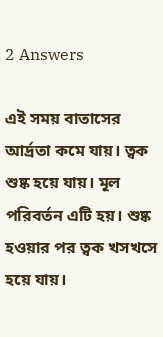2 Answers

এই সময় বাতাসের আর্দ্রতা কমে যায়। ত্বক শুষ্ক হয়ে যায়। মূল পরিবর্তন এটি হয়। শুষ্ক হওয়ার পর ত্বক খসখসে হয়ে যায়।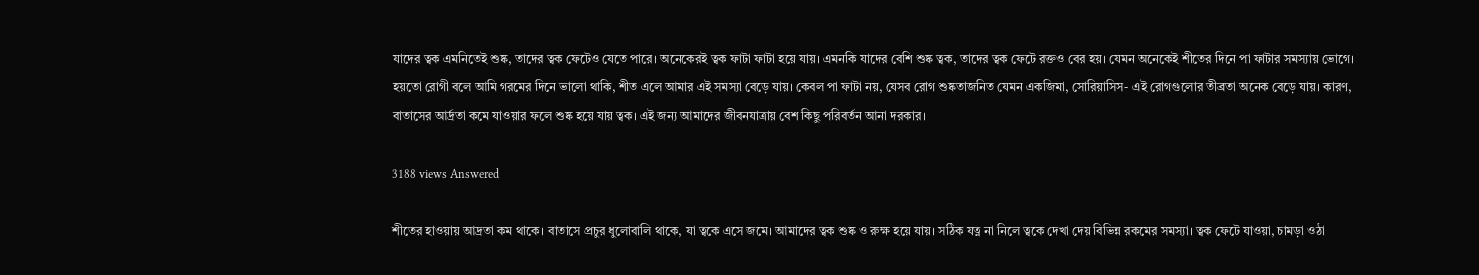যাদের ত্বক এমনিতেই শুষ্ক, তাদের ত্বক ফেটেও যেতে পারে। অনেকেরই ত্বক ফাটা ফাটা হয়ে যায়। এমনকি যাদের বেশি শুষ্ক ত্বক, তাদের ত্বক ফেটে রক্তও বের হয়। যেমন অনেকেই শীতের দিনে পা ফাটার সমস্যায় ভোগে। হয়তো রোগী বলে আমি গরমের দিনে ভালো থাকি, শীত এলে আমার এই সমস্যা বেড়ে যায়। কেবল পা ফাটা নয়, যেসব রোগ শুষ্কতাজনিত যেমন একজিমা, সোরিয়াসিস- এই রোগগুলোর তীব্রতা অনেক বেড়ে যায়। কারণ, বাতাসের আর্দ্রতা কমে যাওয়ার ফলে শুষ্ক হয়ে যায় ত্বক। এই জন্য আমাদের জীবনযাত্রায় বেশ কিছু পরিবর্তন আনা দরকার।

3188 views Answered

শীতের হাওয়ায় আদ্রতা কম থাকে। বাতাসে প্রচুর ধুলোবালি থাকে, যা ত্বকে এসে জমে। আমাদের ত্বক শুষ্ক ও রুক্ষ হয়ে যায়। সঠিক যত্ন না নিলে ত্বকে দেখা দেয় বিভিন্ন রকমের সমস্যা। ত্বক ফেটে যাওয়া, চামড়া ওঠা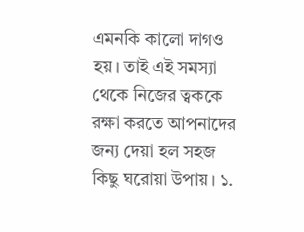এমনকি কালো দাগও হয়। তাই এই সমস্যা থেকে নিজের ত্বককে রক্ষা করতে আপনাদের জন্য দেয়া হল সহজ কিছু ঘরোয়া উপায়। ১.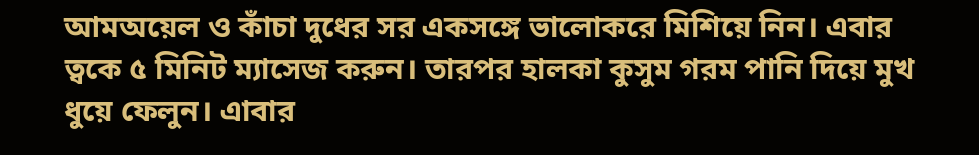আমঅয়েল ও কাঁচা দুধের সর একসঙ্গে ভালোকরে মিশিয়ে নিন। এবার ত্বকে ৫ মিনিট ম্যাসেজ করুন। তারপর হালকা কুসুম গরম পানি দিয়ে মুখ ধুয়ে ফেলুন। এাবার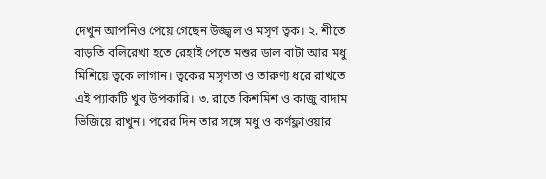দেখুন আপনিও পেয়ে গেছেন উজ্জ্বল ও মসৃণ ত্বক। ২. শীতে বাড়তি বলিরেখা হতে রেহাই পেতে মশুর ডাল বাটা আর মধু মিশিয়ে ত্বকে লাগান। ত্বকের মসৃণতা ও তারুণ্য ধরে রাখতে এই প্যাকটি খুব উপকারি। ৩. রাতে কিশমিশ ও কাজু বাদাম ভিজিয়ে রাখুন। পরের দিন তার সঙ্গে মধু ও কর্ণফ্লাওয়ার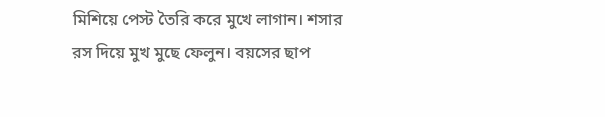মিশিয়ে পেস্ট তৈরি করে মুখে লাগান। শসার রস দিয়ে মুখ মুছে ফেলুন। বয়সের ছাপ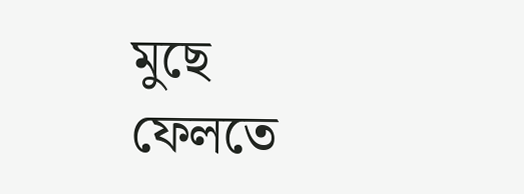মুছে ফেলতে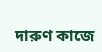দারুণ কাজে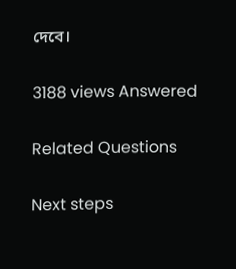দেবে।

3188 views Answered

Related Questions

Next steps